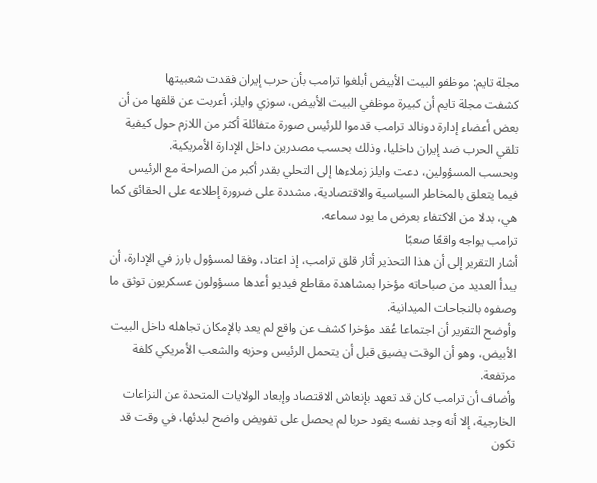مجلة تايم: موظفو البيت الأبيض أبلغوا ترامب بأن حرب إيران فقدت شعبيتها
كشفت مجلة تايم أن كبيرة موظفي البيت الأبيض، سوزي وايلز، أعربت عن قلقها من أن بعض أعضاء إدارة دونالد ترامب قدموا للرئيس صورة متفائلة أكثر من اللازم حول كيفية تلقي الحرب ضد إيران داخليا، وذلك بحسب مصدرين داخل الإدارة الأمريكية.
وبحسب المسؤولين، دعت وايلز زملاءها إلى التحلي بقدر أكبر من الصراحة مع الرئيس فيما يتعلق بالمخاطر السياسية والاقتصادية، مشددة على ضرورة إطلاعه على الحقائق كما هي، بدلا من الاكتفاء بعرض ما يود سماعه.
ترامب يواجه واقعًا صعبًا
أشار التقرير إلى أن هذا التحذير أثار قلق ترامب، إذ اعتاد، وفقا لمسؤول بارز في الإدارة، أن يبدأ العديد من صباحاته مؤخرا بمشاهدة مقاطع فيديو أعدها مسؤولون عسكريون توثق ما وصفوه بالنجاحات الميدانية.
وأوضح التقرير أن اجتماعا عُقد مؤخرا كشف عن واقع لم يعد بالإمكان تجاهله داخل البيت الأبيض، وهو أن الوقت يضيق قبل أن يتحمل الرئيس وحزبه والشعب الأمريكي كلفة مرتفعة.
وأضاف أن ترامب كان قد تعهد بإنعاش الاقتصاد وإبعاد الولايات المتحدة عن النزاعات الخارجية، إلا أنه وجد نفسه يقود حربا لم يحصل على تفويض واضح لبدئها، في وقت قد تكون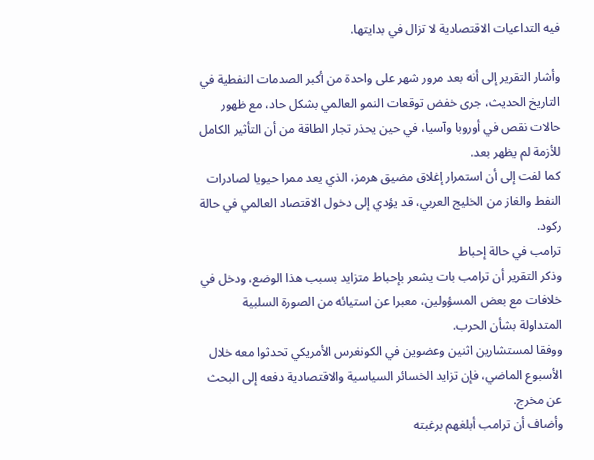فيه التداعيات الاقتصادية لا تزال في بدايتها.

وأشار التقرير إلى أنه بعد مرور شهر على واحدة من أكبر الصدمات النفطية في التاريخ الحديث، جرى خفض توقعات النمو العالمي بشكل حاد، مع ظهور حالات نقص في أوروبا وآسيا، في حين يحذر تجار الطاقة من أن التأثير الكامل للأزمة لم يظهر بعد.
كما لفت إلى أن استمرار إغلاق مضيق هرمز، الذي يعد ممرا حيويا لصادرات النفط والغاز من الخليج العربي، قد يؤدي إلى دخول الاقتصاد العالمي في حالة ركود.
ترامب في حالة إحباط
وذكر التقرير أن ترامب بات يشعر بإحباط متزايد بسبب هذا الوضع، ودخل في خلافات مع بعض المسؤولين، معبرا عن استيائه من الصورة السلبية المتداولة بشأن الحرب.
ووفقا لمستشارين اثنين وعضوين في الكونغرس الأمريكي تحدثوا معه خلال الأسبوع الماضي، فإن تزايد الخسائر السياسية والاقتصادية دفعه إلى البحث عن مخرج.
وأضاف أن ترامب أبلغهم برغبته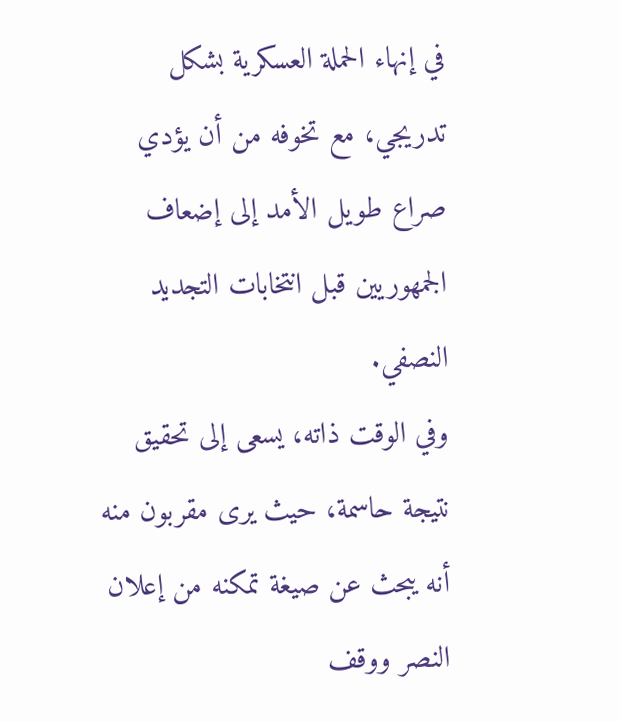في إنهاء الحملة العسكرية بشكل تدريجي، مع تخوفه من أن يؤدي صراع طويل الأمد إلى إضعاف الجمهوريين قبل انتخابات التجديد النصفي.
وفي الوقت ذاته، يسعى إلى تحقيق نتيجة حاسمة، حيث يرى مقربون منه أنه يبحث عن صيغة تمكنه من إعلان النصر ووقف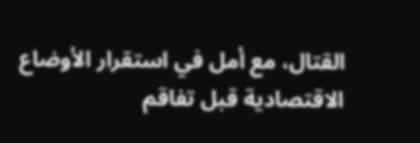القتال، مع أمل في استقرار الأوضاع الاقتصادية قبل تفاقم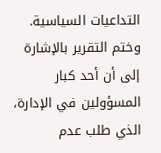التداعيات السياسية.
وختم التقرير بالإشارة إلى أن أحد كبار المسؤولين في الإدارة، الذي طلب عدم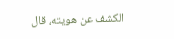الكشف عن هويته، قال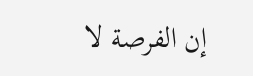إن الفرصة لا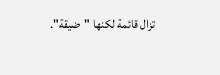تزال قائمة لكنها "ضيقة".